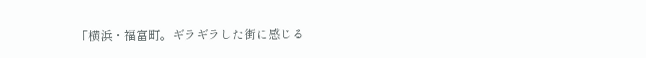「横浜・福富町。ギラギラした街に感じる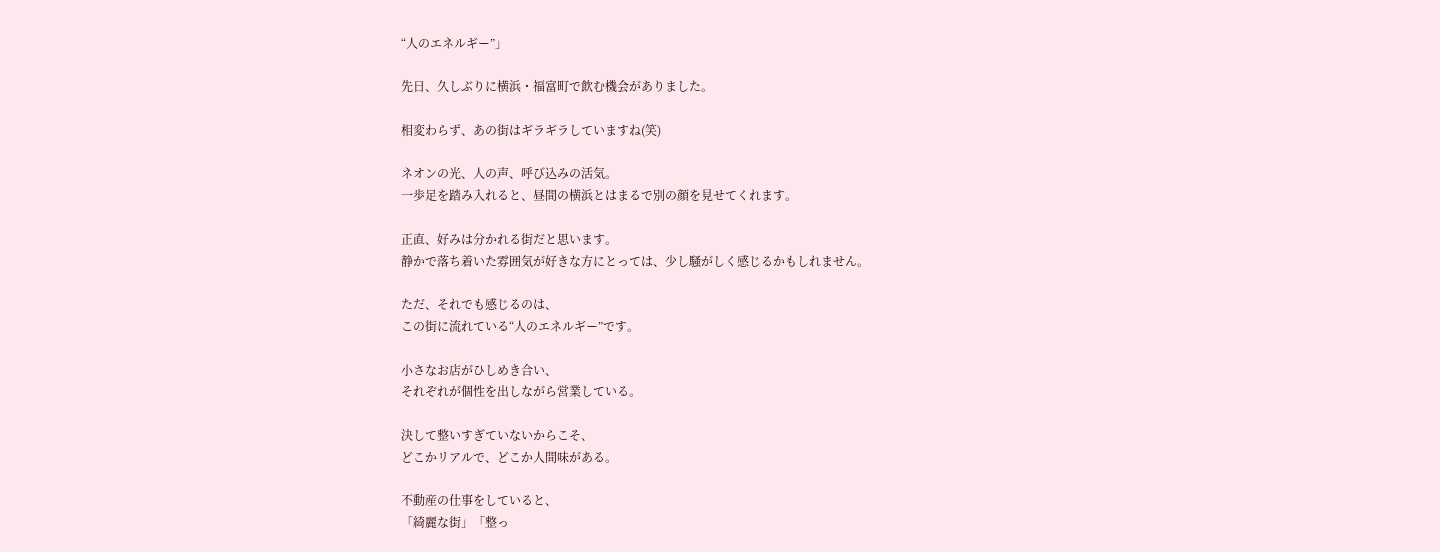“人のエネルギー”」

先日、久しぶりに横浜・福富町で飲む機会がありました。

相変わらず、あの街はギラギラしていますね(笑)

ネオンの光、人の声、呼び込みの活気。
一歩足を踏み入れると、昼間の横浜とはまるで別の顔を見せてくれます。

正直、好みは分かれる街だと思います。
静かで落ち着いた雰囲気が好きな方にとっては、少し騒がしく感じるかもしれません。

ただ、それでも感じるのは、
この街に流れている“人のエネルギー”です。

小さなお店がひしめき合い、
それぞれが個性を出しながら営業している。

決して整いすぎていないからこそ、
どこかリアルで、どこか人間味がある。

不動産の仕事をしていると、
「綺麗な街」「整っ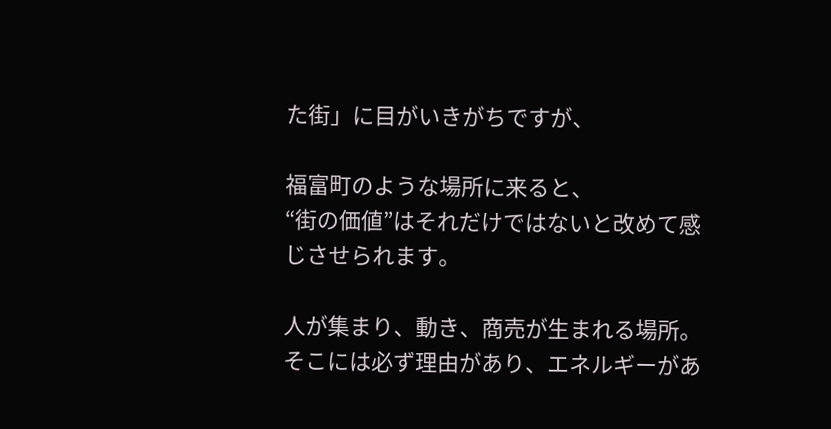た街」に目がいきがちですが、

福富町のような場所に来ると、
“街の価値”はそれだけではないと改めて感じさせられます。

人が集まり、動き、商売が生まれる場所。
そこには必ず理由があり、エネルギーがあ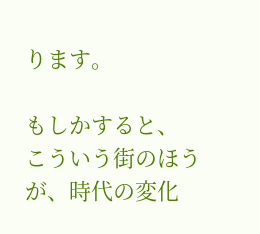ります。

もしかすると、
こういう街のほうが、時代の変化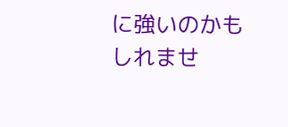に強いのかもしれませ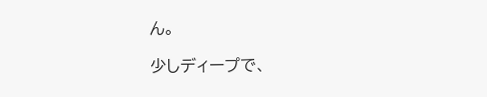ん。

少しディープで、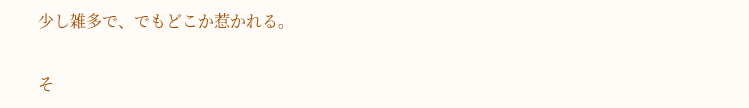少し雑多で、でもどこか惹かれる。

そ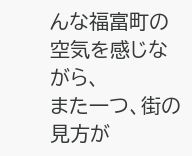んな福富町の空気を感じながら、
また一つ、街の見方が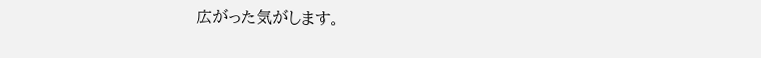広がった気がします。